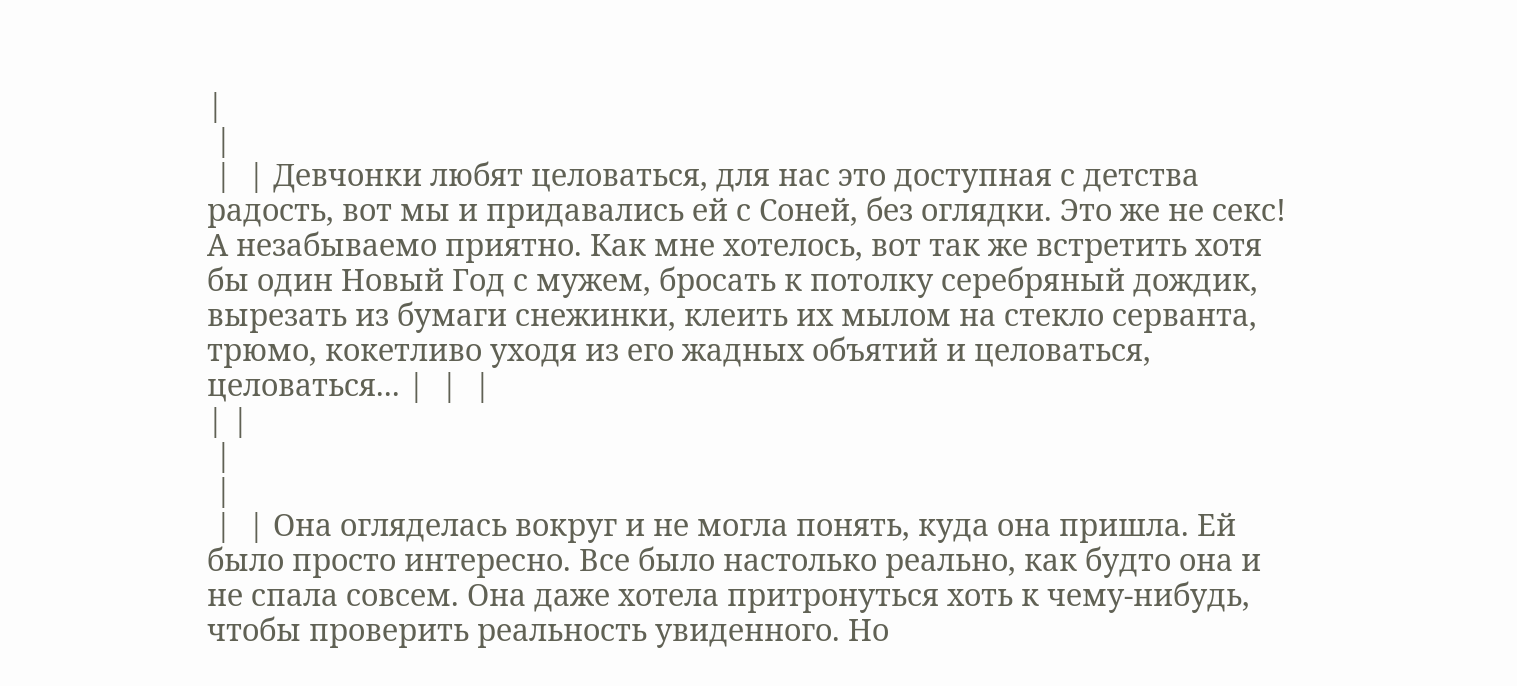|
 |
 |  | Девчонки любят целоваться, для нас это доступная с детства радость, вот мы и придавались ей с Соней, без оглядки. Это же не секс! А незабываемо приятно. Как мне хотелось, вот так же встретить хотя бы один Новый Год с мужем, бросать к потолку серебряный дождик, вырезать из бумаги снежинки, клеить их мылом на стекло серванта, трюмо, кокетливо уходя из его жадных объятий и целоваться, целоваться... |  |  |
| |
 |
 |
 |  | Она огляделась вокруг и не могла понять, куда она пришла. Ей было просто интересно. Все было настолько реально, как будто она и не спала совсем. Она даже хотела притронуться хоть к чему-нибудь, чтобы проверить реальность увиденного. Но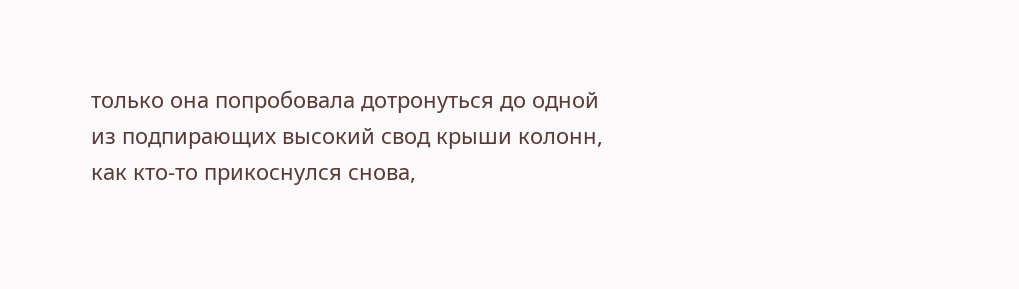только она попробовала дотронуться до одной из подпирающих высокий свод крыши колонн, как кто-то прикоснулся снова,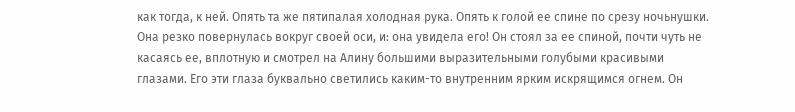как тогда, к ней. Опять та же пятипалая холодная рука. Опять к голой ее спине по срезу ночьнушки. Она резко повернулась вокруг своей оси, и: она увидела его! Он стоял за ее спиной, почти чуть не касаясь ее, вплотную и смотрел на Алину большими выразительными голубыми красивыми глазами. Его эти глаза буквально светились каким-то внутренним ярким искрящимся огнем. Он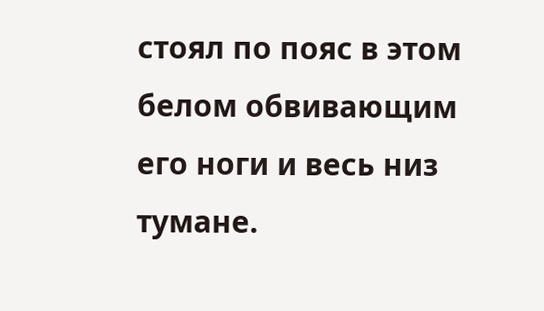стоял по пояс в этом белом обвивающим его ноги и весь низ тумане.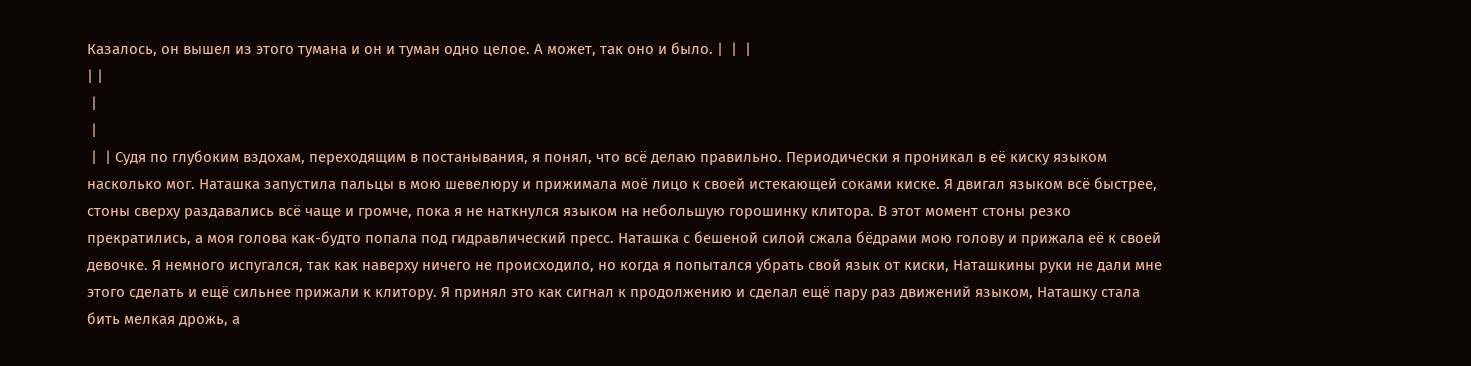Казалось, он вышел из этого тумана и он и туман одно целое. А может, так оно и было. |  |  |
| |
 |
 |
 |  | Судя по глубоким вздохам, переходящим в постанывания, я понял, что всё делаю правильно. Периодически я проникал в её киску языком насколько мог. Наташка запустила пальцы в мою шевелюру и прижимала моё лицо к своей истекающей соками киске. Я двигал языком всё быстрее, стоны сверху раздавались всё чаще и громче, пока я не наткнулся языком на небольшую горошинку клитора. В этот момент стоны резко прекратились, а моя голова как-будто попала под гидравлический пресс. Наташка с бешеной силой сжала бёдрами мою голову и прижала её к своей девочке. Я немного испугался, так как наверху ничего не происходило, но когда я попытался убрать свой язык от киски, Наташкины руки не дали мне этого сделать и ещё сильнее прижали к клитору. Я принял это как сигнал к продолжению и сделал ещё пару раз движений языком, Наташку стала бить мелкая дрожь, а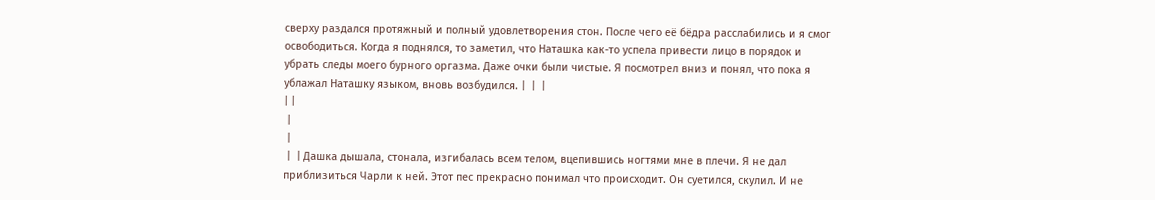сверху раздался протяжный и полный удовлетворения стон. После чего её бёдра расслабились и я смог освободиться. Когда я поднялся, то заметил, что Наташка как-то успела привести лицо в порядок и убрать следы моего бурного оргазма. Даже очки были чистые. Я посмотрел вниз и понял, что пока я ублажал Наташку языком, вновь возбудился. |  |  |
| |
 |
 |
 |  | Дашка дышала, стонала, изгибалась всем телом, вцепившись ногтями мне в плечи. Я не дал приблизиться Чарли к ней. Этот пес прекрасно понимал что происходит. Он суетился, скулил. И не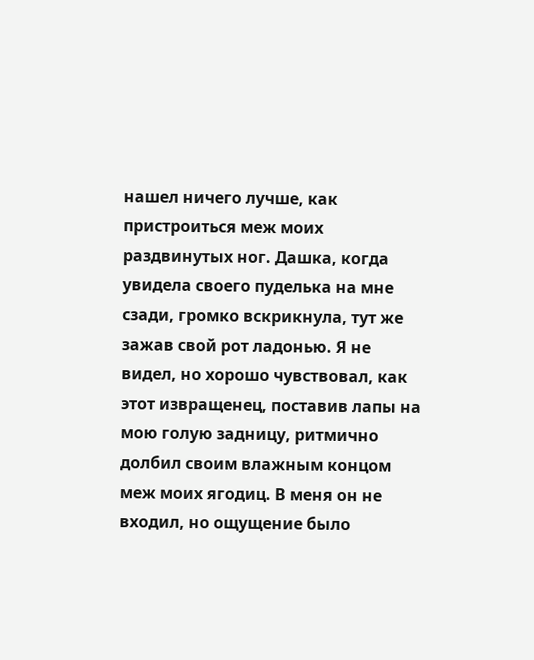нашел ничего лучше, как пристроиться меж моих раздвинутых ног. Дашка, когда увидела своего пуделька на мне сзади, громко вскрикнула, тут же зажав свой рот ладонью. Я не видел, но хорошо чувствовал, как этот извращенец, поставив лапы на мою голую задницу, ритмично долбил своим влажным концом меж моих ягодиц. В меня он не входил, но ощущение было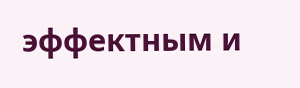эффектным и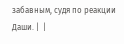забавным, судя по реакции Даши. |  |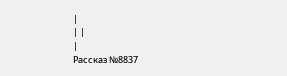|
| |
|
Рассказ №8837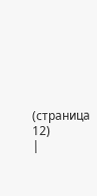(страница 12)
|